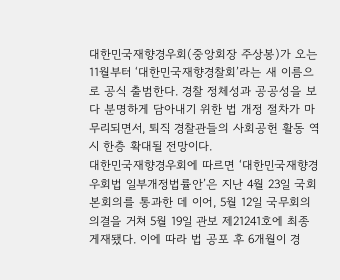대한민국재향경우회(중앙회장 주상봉)가 오는 11월부터 ‘대한민국재향경찰회’라는 새 이름으로 공식 출범한다. 경찰 정체성과 공공성을 보다 분명하게 담아내기 위한 법 개정 절차가 마무리되면서, 퇴직 경찰관들의 사회공헌 활동 역시 한층 확대될 전망이다.
대한민국재향경우회에 따르면 ‘대한민국재향경우회법 일부개정법률안’은 지난 4월 23일 국회 본회의를 통과한 데 이어, 5월 12일 국무회의 의결을 거쳐 5월 19일 관보 제21241호에 최종 게재됐다. 이에 따라 법 공포 후 6개월이 경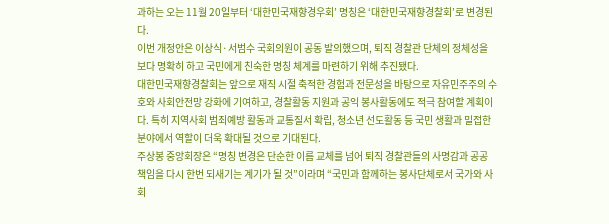과하는 오는 11월 20일부터 ‘대한민국재향경우회’ 명칭은 ‘대한민국재향경찰회’로 변경된다.
이번 개정안은 이상식·서범수 국회의원이 공동 발의했으며, 퇴직 경찰관 단체의 정체성을 보다 명확히 하고 국민에게 친숙한 명칭 체계를 마련하기 위해 추진됐다.
대한민국재향경찰회는 앞으로 재직 시절 축적한 경험과 전문성을 바탕으로 자유민주주의 수호와 사회안전망 강화에 기여하고, 경찰활동 지원과 공익 봉사활동에도 적극 참여할 계획이다. 특히 지역사회 범죄예방 활동과 교통질서 확립, 청소년 선도활동 등 국민 생활과 밀접한 분야에서 역할이 더욱 확대될 것으로 기대된다.
주상봉 중앙회장은 “명칭 변경은 단순한 이름 교체를 넘어 퇴직 경찰관들의 사명감과 공공 책임을 다시 한번 되새기는 계기가 될 것”이라며 “국민과 함께하는 봉사단체로서 국가와 사회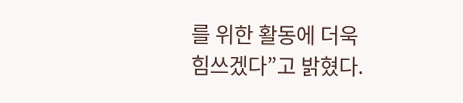를 위한 활동에 더욱 힘쓰겠다”고 밝혔다.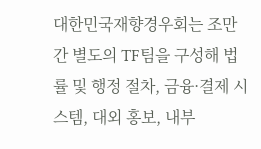대한민국재향경우회는 조만간 별도의 TF팀을 구성해 법률 및 행정 절차, 금융·결제 시스템, 대외 홍보, 내부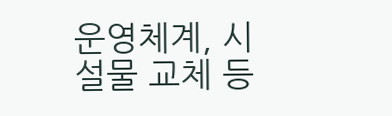운영체계, 시설물 교체 등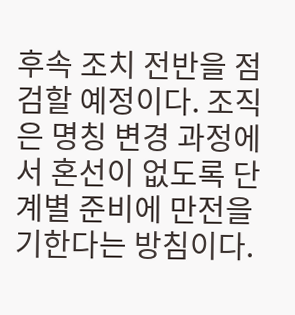후속 조치 전반을 점검할 예정이다. 조직은 명칭 변경 과정에서 혼선이 없도록 단계별 준비에 만전을 기한다는 방침이다.